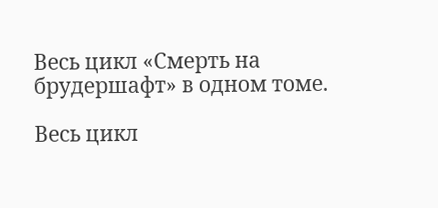Весь цикл «Смерть на брудершафт» в одном томе.

Весь цикл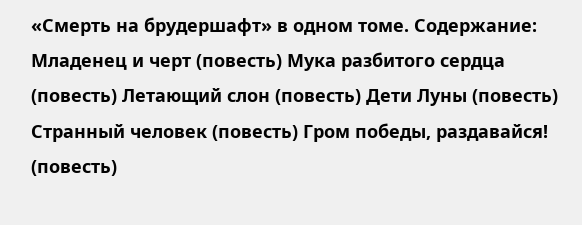«Смерть на брудершафт» в одном томе. Содержание: Младенец и черт (повесть) Мука разбитого сердца (повесть) Летающий слон (повесть) Дети Луны (повесть) Странный человек (повесть) Гром победы, раздавайся! (повесть)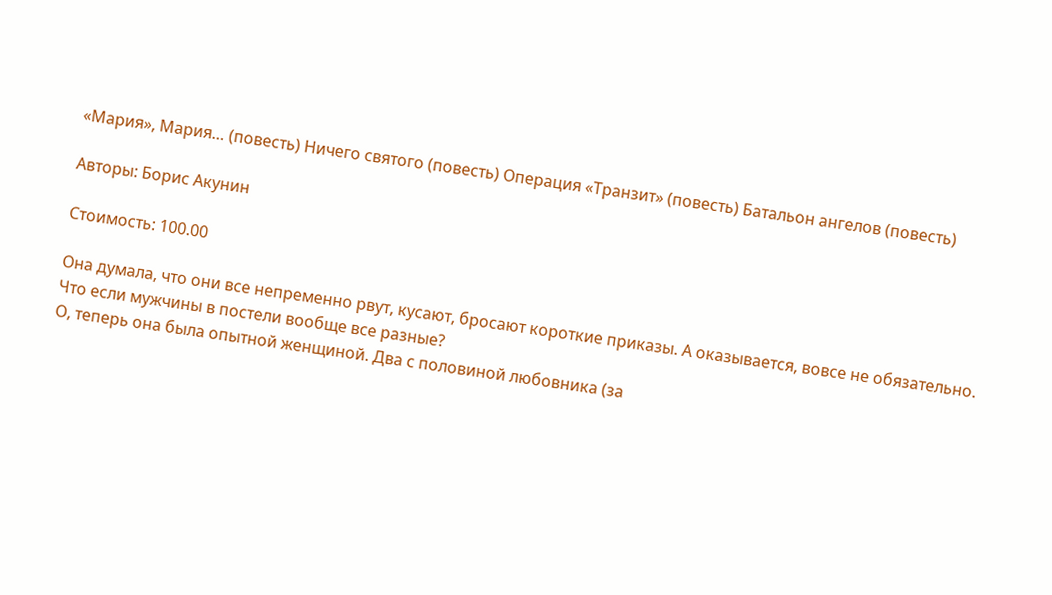«Мария», Мария… (повесть) Ничего святого (повесть) Операция «Транзит» (повесть) Батальон ангелов (повесть)

Авторы: Борис Акунин

Стоимость: 100.00

Она думала, что они все непременно рвут, кусают, бросают короткие приказы. А оказывается, вовсе не обязательно.
Что если мужчины в постели вообще все разные?
О, теперь она была опытной женщиной. Два с половиной любовника (за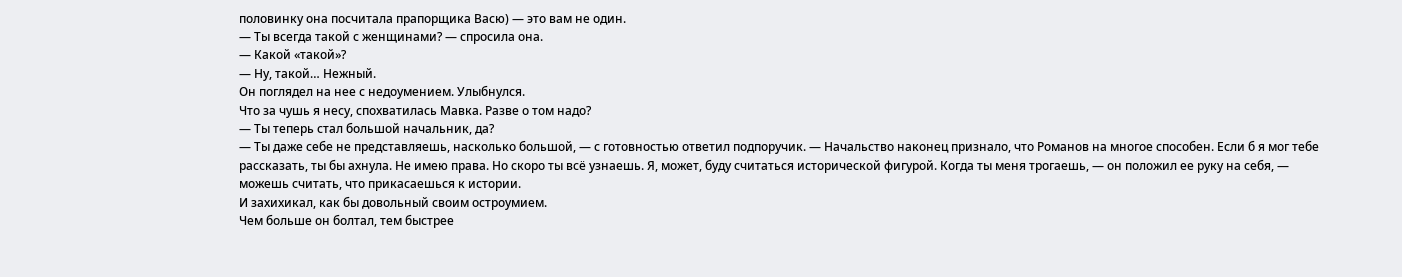половинку она посчитала прапорщика Васю) — это вам не один.
— Ты всегда такой с женщинами? — спросила она.
— Какой «такой»?
— Ну, такой… Нежный.
Он поглядел на нее с недоумением. Улыбнулся.
Что за чушь я несу, спохватилась Мавка. Разве о том надо?
— Ты теперь стал большой начальник, да?
— Ты даже себе не представляешь, насколько большой, — с готовностью ответил подпоручик. — Начальство наконец признало, что Романов на многое способен. Если б я мог тебе рассказать, ты бы ахнула. Не имею права. Но скоро ты всё узнаешь. Я, может, буду считаться исторической фигурой. Когда ты меня трогаешь, — он положил ее руку на себя, — можешь считать, что прикасаешься к истории.
И захихикал, как бы довольный своим остроумием.
Чем больше он болтал, тем быстрее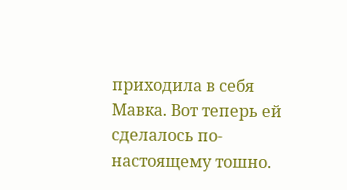приходила в себя Мавка. Вот теперь ей сделалось по-настоящему тошно.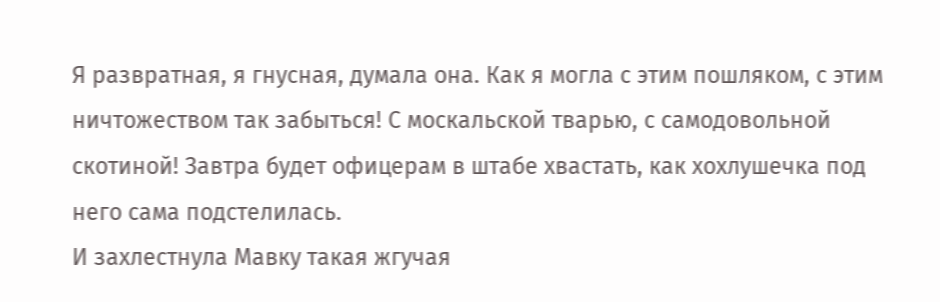Я развратная, я гнусная, думала она. Как я могла с этим пошляком, с этим ничтожеством так забыться! С москальской тварью, с самодовольной скотиной! Завтра будет офицерам в штабе хвастать, как хохлушечка под него сама подстелилась.
И захлестнула Мавку такая жгучая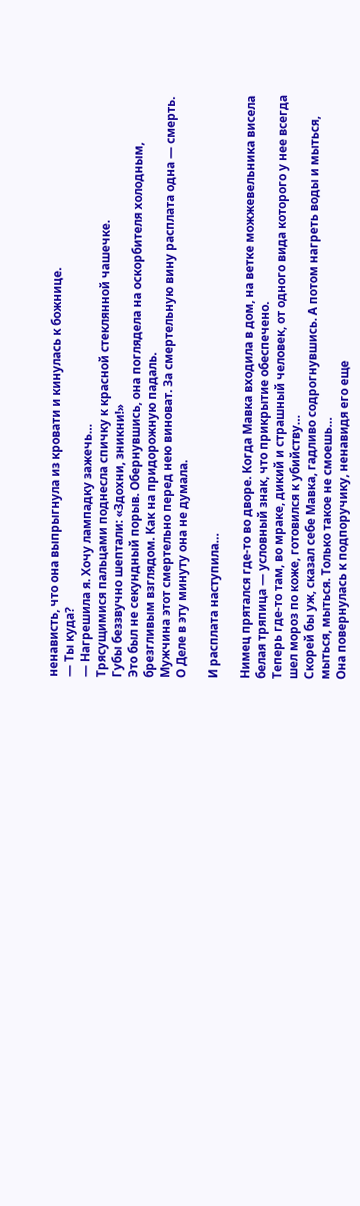ненависть, что она выпрыгнула из кровати и кинулась к божнице.
— Ты куда?
— Нагрешила я. Хочу лампадку зажечь…
Трясущимися пальцами поднесла спичку к красной стеклянной чашечке.
Губы беззвучно шептали: «Здохни, зникни!»
Это был не секундный порыв. Обернувшись, она поглядела на оскорбителя холодным, брезгливым взглядом. Как на придорожную падаль.
Мужчина этот смертельно перед нею виноват. За смертельную вину расплата одна — смерть.
О Деле в эту минуту она не думала.

И расплата наступила…

Нимец прятался где-то во дворе. Когда Мавка входила в дом, на ветке можжевельника висела белая тряпица — условный знак, что прикрытие обеспечено.
Теперь где-то там, во мраке, дикий и страшный человек, от одного вида которого у нее всегда шел мороз по коже, готовился к убийству…
Скорей бы уж, сказал себе Мавка, гадливо содрогнувшись. А потом нагреть воды и мыться, мыться, мыться. Только такое не смоешь…
Она повернулась к подпоручику, ненавидя его еще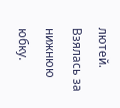лютей. Взялась за нижнюю юбку.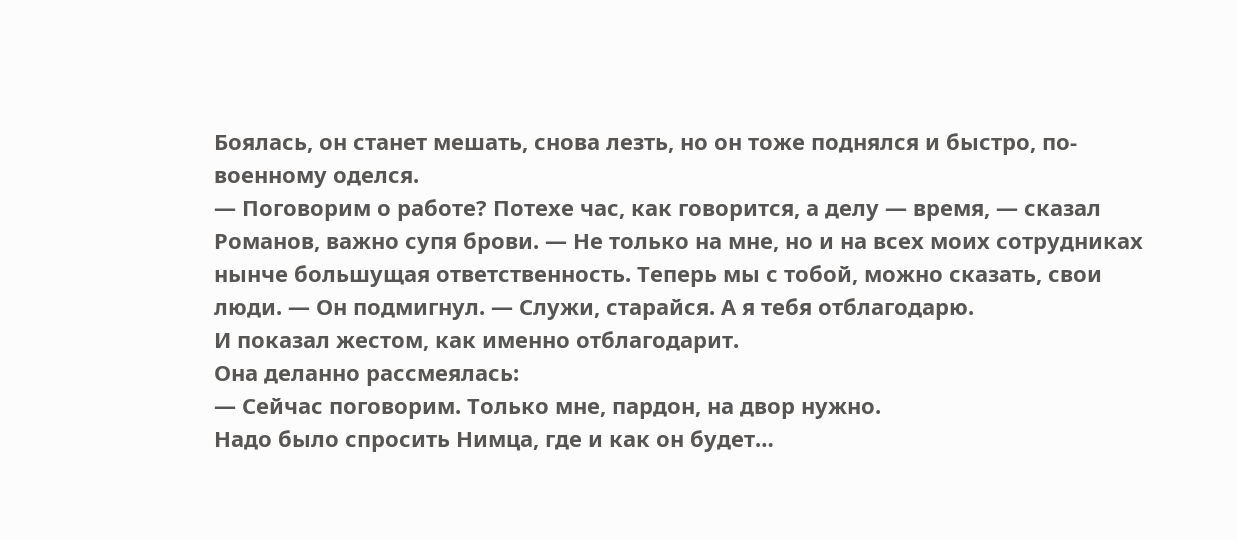Боялась, он станет мешать, снова лезть, но он тоже поднялся и быстро, по-военному оделся.
— Поговорим о работе? Потехе час, как говорится, а делу — время, — сказал Романов, важно супя брови. — Не только на мне, но и на всех моих сотрудниках нынче большущая ответственность. Теперь мы с тобой, можно сказать, свои люди. — Он подмигнул. — Служи, старайся. А я тебя отблагодарю.
И показал жестом, как именно отблагодарит.
Она деланно рассмеялась:
— Сейчас поговорим. Только мне, пардон, на двор нужно.
Надо было спросить Нимца, где и как он будет…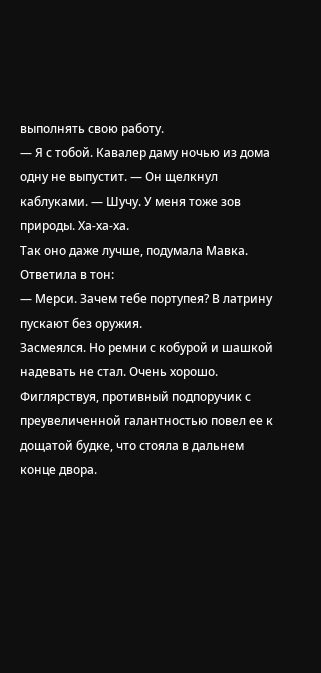выполнять свою работу.
— Я с тобой. Кавалер даму ночью из дома одну не выпустит. — Он щелкнул каблуками. — Шучу. У меня тоже зов природы. Ха-ха-ха.
Так оно даже лучше, подумала Мавка.
Ответила в тон:
— Мерси. Зачем тебе портупея? В латрину пускают без оружия.
Засмеялся. Но ремни с кобурой и шашкой надевать не стал. Очень хорошо.
Фиглярствуя, противный подпоручик с преувеличенной галантностью повел ее к дощатой будке, что стояла в дальнем конце двора.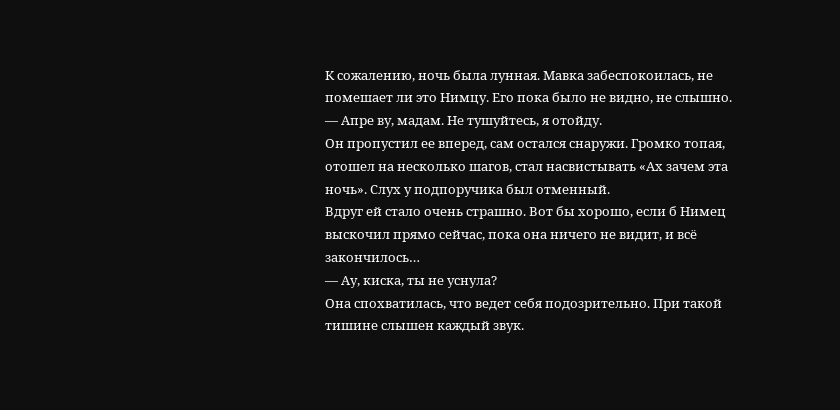К сожалению, ночь была лунная. Мавка забеспокоилась, не помешает ли это Нимцу. Его пока было не видно, не слышно.
— Апре ву, мадам. Не тушуйтесь, я отойду.
Он пропустил ее вперед, сам остался снаружи. Громко топая, отошел на несколько шагов, стал насвистывать «Ах зачем эта ночь». Слух у подпоручика был отменный.
Вдруг ей стало очень страшно. Вот бы хорошо, если б Нимец выскочил прямо сейчас, пока она ничего не видит, и всё закончилось…
— Ау, киска, ты не уснула?
Она спохватилась, что ведет себя подозрительно. При такой тишине слышен каждый звук.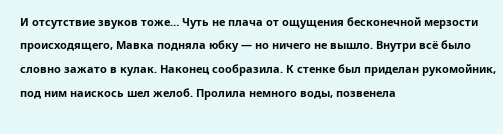И отсутствие звуков тоже… Чуть не плача от ощущения бесконечной мерзости происходящего, Мавка подняла юбку — но ничего не вышло. Внутри всё было словно зажато в кулак. Наконец сообразила. К стенке был приделан рукомойник, под ним наискось шел желоб. Пролила немного воды, позвенела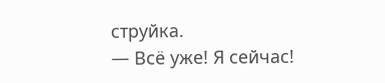струйка.
— Всё уже! Я сейчас!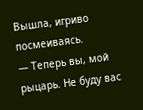Вышла, игриво посмеиваясь.
— Теперь вы, мой рыцарь. Не буду вас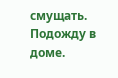смущать. Подожду в доме.